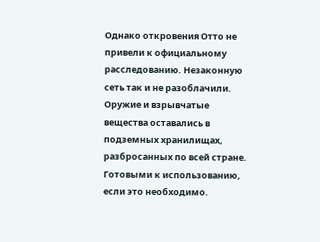Однако откровения Отто не привели к официальному расследованию. Незаконную сеть так и не разоблачили. Оружие и взрывчатые вещества оставались в подземных хранилищах, разбросанных по всей стране. Готовыми к использованию, если это необходимо.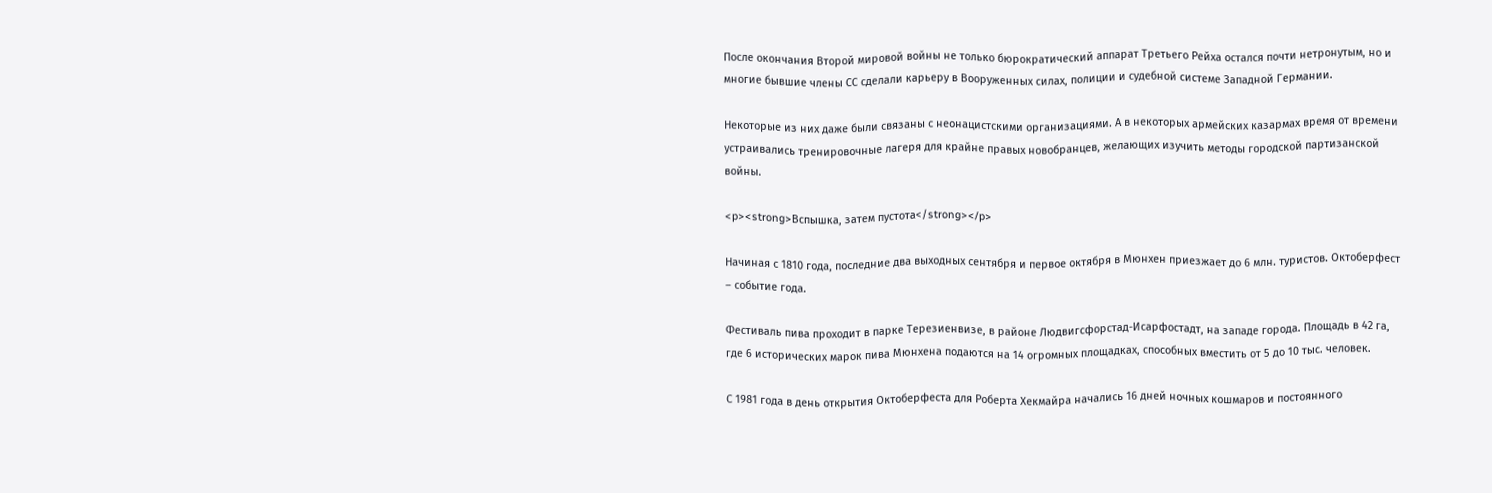После окончания Второй мировой войны не только бюрократический аппарат Третьего Рейха остался почти нетронутым, но и многие бывшие члены СС сделали карьеру в Вооруженных силах, полиции и судебной системе Западной Германии.

Некоторые из них даже были связаны с неонацистскими организациями. А в некоторых армейских казармах время от времени устраивались тренировочные лагеря для крайне правых новобранцев, желающих изучить методы городской партизанской войны.

<p><strong>Вспышка, затем пустота</strong></p>

Начиная с 1810 года, последние два выходных сентября и первое октября в Мюнхен приезжает до 6 млн. туристов. Октоберфест – событие года.

Фестиваль пива проходит в парке Терезиенвизе, в районе Людвигсфорстад-Исарфостадт, на западе города. Площадь в 42 га, где 6 исторических марок пива Мюнхена подаются на 14 огромных площадках, способных вместить от 5 до 10 тыс. человек.

С 1981 года в день открытия Октоберфеста для Роберта Хекмайра начались 16 дней ночных кошмаров и постоянного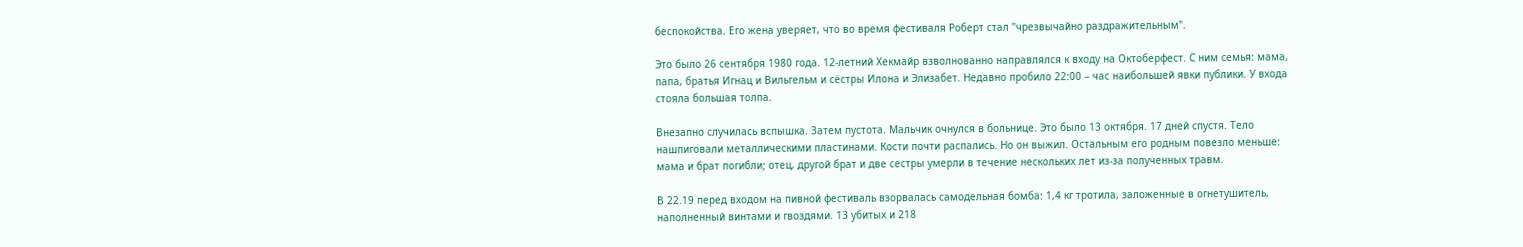беспокойства. Его жена уверяет, что во время фестиваля Роберт стал "чрезвычайно раздражительным".

Это было 26 сентября 1980 года. 12-летний Хекмайр взволнованно направлялся к входу на Октоберфест. С ним семья: мама, папа, братья Игнац и Вильгельм и сёстры Илона и Элизабет. Недавно пробило 22:00 – час наибольшей явки публики. У входа стояла большая толпа.

Внезапно случилась вспышка. Затем пустота. Мальчик очнулся в больнице. Это было 13 октября. 17 дней спустя. Тело нашпиговали металлическими пластинами. Кости почти распались. Но он выжил. Остальным его родным повезло меньше: мама и брат погибли; отец, другой брат и две сестры умерли в течение нескольких лет из-за полученных травм.

В 22.19 перед входом на пивной фестиваль взорвалась самодельная бомба: 1,4 кг тротила, заложенные в огнетушитель, наполненный винтами и гвоздями. 13 убитых и 218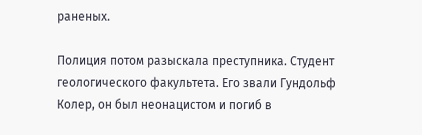раненых.

Полиция потом разыскала преступника. Студент геологического факультета. Его звали Гундольф Колер, он был неонацистом и погиб в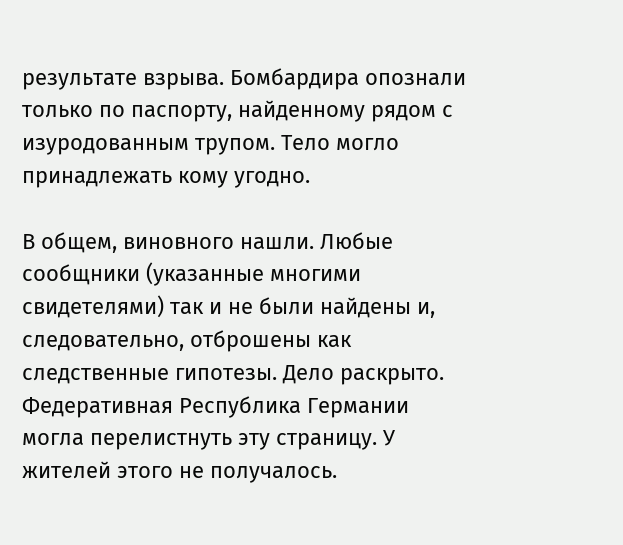результате взрыва. Бомбардира опознали только по паспорту, найденному рядом с изуродованным трупом. Тело могло принадлежать кому угодно.

В общем, виновного нашли. Любые сообщники (указанные многими свидетелями) так и не были найдены и, следовательно, отброшены как следственные гипотезы. Дело раскрыто. Федеративная Республика Германии могла перелистнуть эту страницу. У жителей этого не получалось.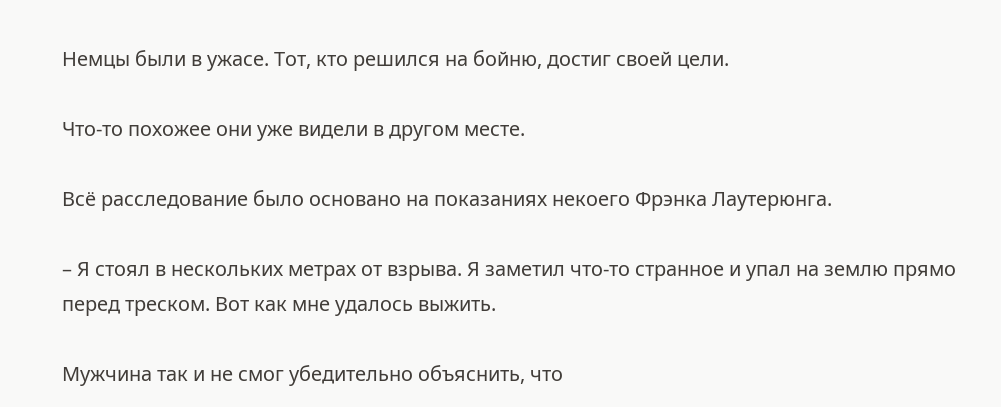Немцы были в ужасе. Тот, кто решился на бойню, достиг своей цели.

Что-то похожее они уже видели в другом месте.

Всё расследование было основано на показаниях некоего Фрэнка Лаутерюнга.

– Я стоял в нескольких метрах от взрыва. Я заметил что-то странное и упал на землю прямо перед треском. Вот как мне удалось выжить.

Мужчина так и не смог убедительно объяснить, что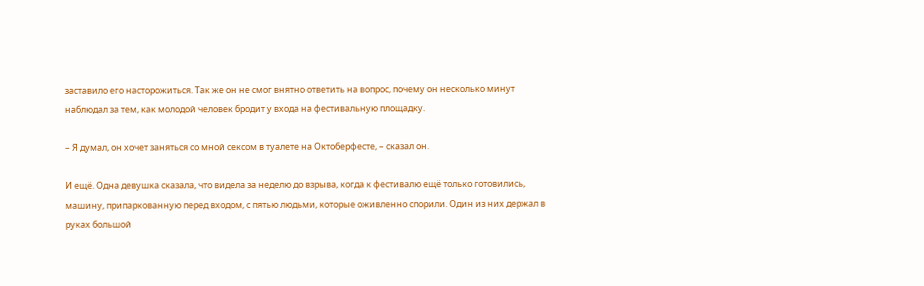заставило его насторожиться. Так же он не смог внятно ответить на вопрос, почему он несколько минут наблюдал за тем, как молодой человек бродит у входа на фестивальную площадку.

– Я думал, он хочет заняться со мной сексом в туалете на Октоберфесте, – сказал он.

И ещё. Одна девушка сказала, что видела за неделю до взрыва, когда к фестивалю ещё только готовились, машину, припаркованную перед входом, с пятью людьми, которые оживленно спорили. Один из них держал в руках большой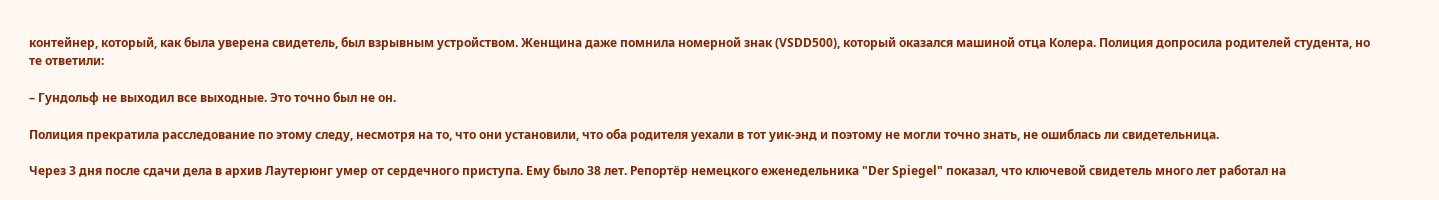контейнер, который, как была уверена свидетель, был взрывным устройством. Женщина даже помнила номерной знак (VSDD500), который оказался машиной отца Колера. Полиция допросила родителей студента, но те ответили:

– Гундольф не выходил все выходные. Это точно был не он.

Полиция прекратила расследование по этому следу, несмотря на то, что они установили, что оба родителя уехали в тот уик-энд и поэтому не могли точно знать, не ошиблась ли свидетельница.

Через 3 дня после сдачи дела в архив Лаутерюнг умер от сердечного приступа. Ему было 38 лет. Репортёр немецкого еженедельника "Der Spiegel" показал, что ключевой свидетель много лет работал на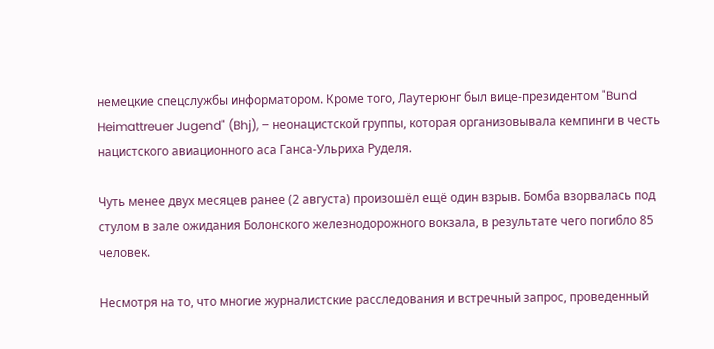немецкие спецслужбы информатором. Кроме того, Лаутерюнг был вице-президентом "Bund Heimattreuer Jugend" (Bhj), – неонацистской группы, которая организовывала кемпинги в честь нацистского авиационного аса Ганса-Ульриха Руделя.

Чуть менее двух месяцев ранее (2 августа) произошёл ещё один взрыв. Бомба взорвалась под стулом в зале ожидания Болонского железнодорожного вокзала, в результате чего погибло 85 человек.

Несмотря на то, что многие журналистские расследования и встречный запрос, проведенный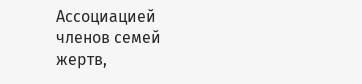Ассоциацией членов семей жертв,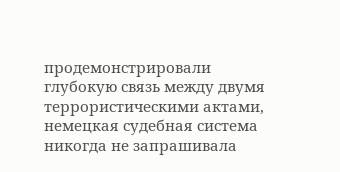продемонстрировали глубокую связь между двумя террористическими актами, немецкая судебная система никогда не запрашивала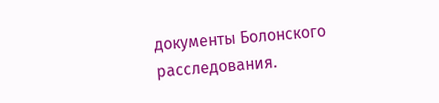документы Болонского расследования.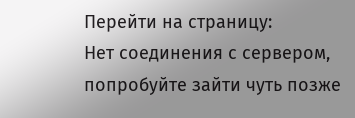Перейти на страницу:
Нет соединения с сервером, попробуйте зайти чуть позже